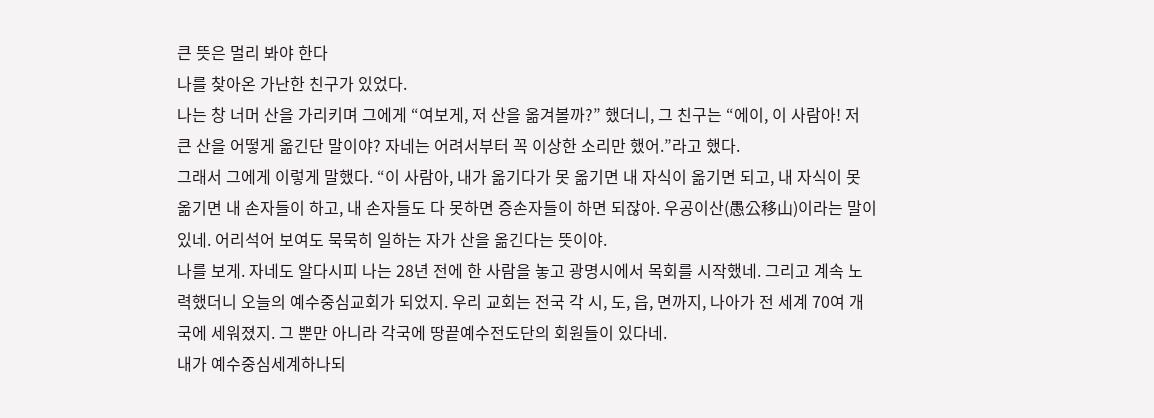큰 뜻은 멀리 봐야 한다
나를 찾아온 가난한 친구가 있었다.
나는 창 너머 산을 가리키며 그에게 “여보게, 저 산을 옮겨볼까?” 했더니, 그 친구는 “에이, 이 사람아! 저 큰 산을 어떻게 옮긴단 말이야? 자네는 어려서부터 꼭 이상한 소리만 했어.”라고 했다.
그래서 그에게 이렇게 말했다. “이 사람아, 내가 옮기다가 못 옮기면 내 자식이 옮기면 되고, 내 자식이 못 옮기면 내 손자들이 하고, 내 손자들도 다 못하면 증손자들이 하면 되잖아. 우공이산(愚公移山)이라는 말이 있네. 어리석어 보여도 묵묵히 일하는 자가 산을 옮긴다는 뜻이야.
나를 보게. 자네도 알다시피 나는 28년 전에 한 사람을 놓고 광명시에서 목회를 시작했네. 그리고 계속 노력했더니 오늘의 예수중심교회가 되었지. 우리 교회는 전국 각 시, 도, 읍, 면까지, 나아가 전 세계 70여 개국에 세워졌지. 그 뿐만 아니라 각국에 땅끝예수전도단의 회원들이 있다네.
내가 예수중심세계하나되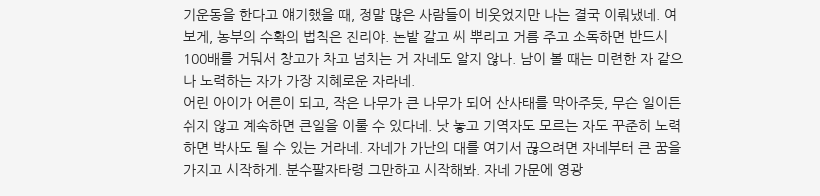기운동을 한다고 얘기했을 때, 정말 많은 사람들이 비웃었지만 나는 결국 이뤄냈네. 여보게, 농부의 수확의 법칙은 진리야. 논밭 갈고 씨 뿌리고 거름 주고 소독하면 반드시 100배를 거둬서 창고가 차고 넘치는 거 자네도 알지 않나. 남이 볼 때는 미련한 자 같으나 노력하는 자가 가장 지혜로운 자라네.
어린 아이가 어른이 되고, 작은 나무가 큰 나무가 되어 산사태를 막아주듯, 무슨 일이든 쉬지 않고 계속하면 큰일을 이룰 수 있다네. 낫 놓고 기역자도 모르는 자도 꾸준히 노력하면 박사도 될 수 있는 거라네. 자네가 가난의 대를 여기서 끊으려면 자네부터 큰 꿈을 가지고 시작하게. 분수팔자타령 그만하고 시작해봐. 자네 가문에 영광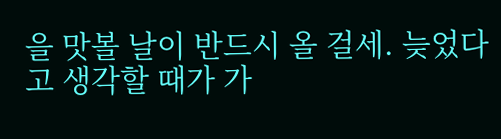을 맛볼 날이 반드시 올 걸세. 늦었다고 생각할 때가 가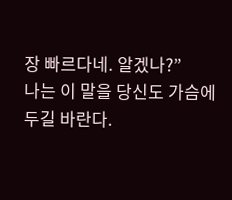장 빠르다네. 알겠나?”
나는 이 말을 당신도 가슴에 두길 바란다.